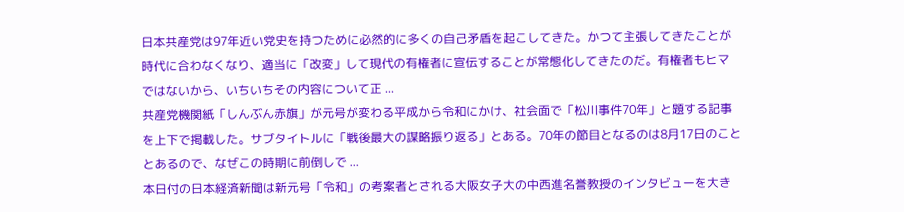日本共産党は97年近い党史を持つために必然的に多くの自己矛盾を起こしてきた。かつて主張してきたことが時代に合わなくなり、適当に「改変」して現代の有権者に宣伝することが常態化してきたのだ。有権者もヒマではないから、いちいちその内容について正 ...
共産党機関紙「しんぶん赤旗」が元号が変わる平成から令和にかけ、社会面で「松川事件70年」と題する記事を上下で掲載した。サブタイトルに「戦後最大の謀略振り返る」とある。70年の節目となるのは8月17日のこととあるので、なぜこの時期に前倒しで ...
本日付の日本経済新聞は新元号「令和」の考案者とされる大阪女子大の中西進名誉教授のインタビューを大き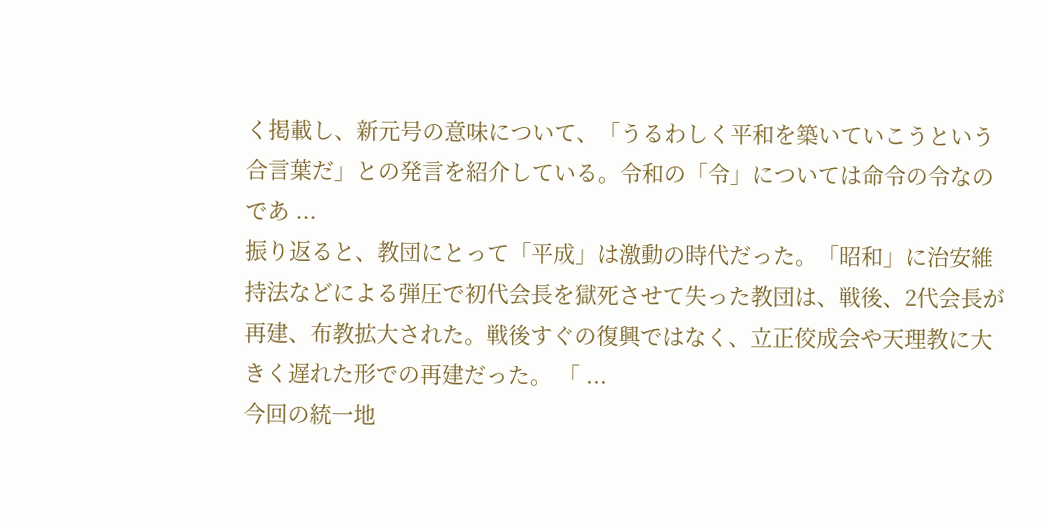く掲載し、新元号の意味について、「うるわしく平和を築いていこうという合言葉だ」との発言を紹介している。令和の「令」については命令の令なのであ ...
振り返ると、教団にとって「平成」は激動の時代だった。「昭和」に治安維持法などによる弾圧で初代会長を獄死させて失った教団は、戦後、2代会長が再建、布教拡大された。戦後すぐの復興ではなく、立正佼成会や天理教に大きく遅れた形での再建だった。 「 ...
今回の統一地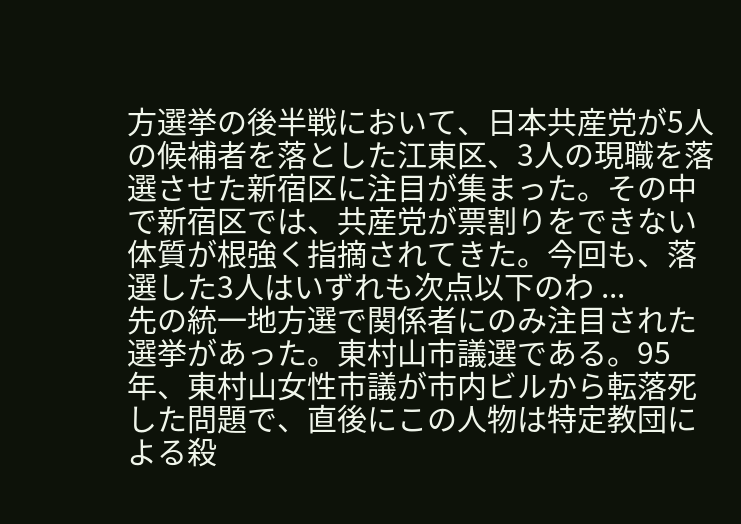方選挙の後半戦において、日本共産党が5人の候補者を落とした江東区、3人の現職を落選させた新宿区に注目が集まった。その中で新宿区では、共産党が票割りをできない体質が根強く指摘されてきた。今回も、落選した3人はいずれも次点以下のわ ...
先の統一地方選で関係者にのみ注目された選挙があった。東村山市議選である。95年、東村山女性市議が市内ビルから転落死した問題で、直後にこの人物は特定教団による殺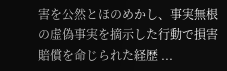害を公然とほのめかし、事実無根の虚偽事実を摘示した行動で損害賠償を命じられた経歴 ...